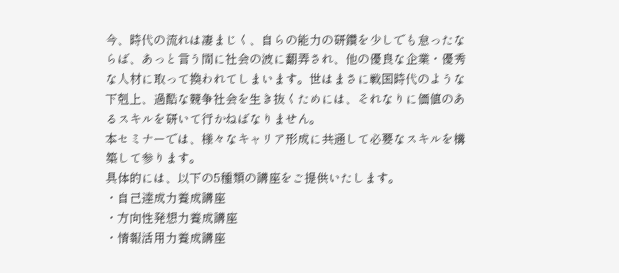今、時代の流れは凄まじく、自らの能力の研鑽を少しでも怠ったならば、あっと言う間に社会の波に翻弄され、他の優良な企業・優秀な人材に取って換われてしまいます。世はまさに戦国時代のような下剋上、過酷な競争社会を生き抜くためには、それなりに価値のあるスキルを研いて行かねばなりません。
本セミナーでは、様々なキャリア形成に共通して必要なスキルを構築して参ります。
具体的には、以下の5種類の講座をご提供いたします。
・自己達成力養成講座
・方向性発想力養成講座
・情報活用力養成講座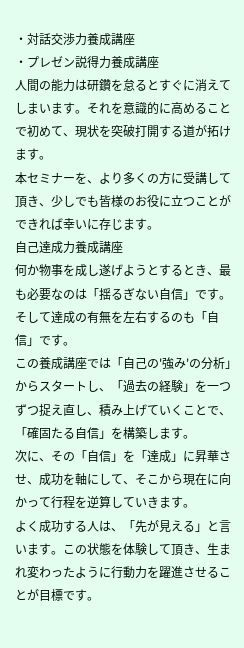・対話交渉力養成講座
・プレゼン説得力養成講座
人間の能力は研鑽を怠るとすぐに消えてしまいます。それを意識的に高めることで初めて、現状を突破打開する道が拓けます。
本セミナーを、より多くの方に受講して頂き、少しでも皆様のお役に立つことができれば幸いに存じます。
自己達成力養成講座
何か物事を成し遂げようとするとき、最も必要なのは「揺るぎない自信」です。そして達成の有無を左右するのも「自信」です。
この養成講座では「自己の'強み'の分析」からスタートし、「過去の経験」を一つずつ捉え直し、積み上げていくことで、「確固たる自信」を構築します。
次に、その「自信」を「達成」に昇華させ、成功を軸にして、そこから現在に向かって行程を逆算していきます。
よく成功する人は、「先が見える」と言います。この状態を体験して頂き、生まれ変わったように行動力を躍進させることが目標です。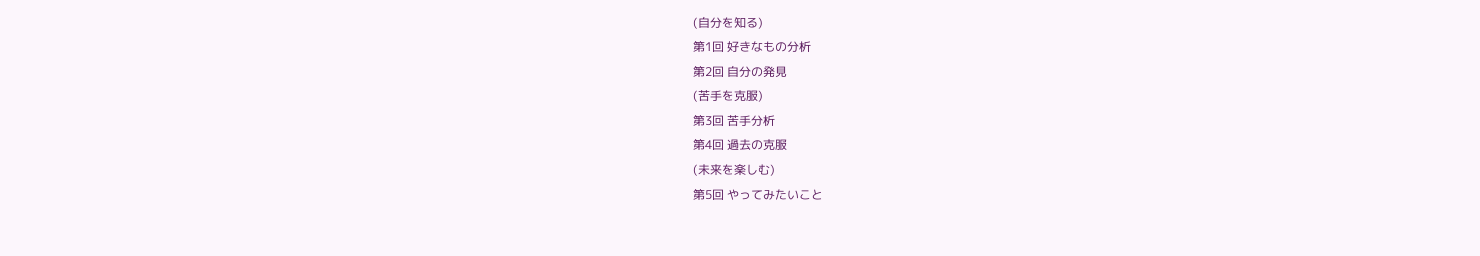(自分を知る)
第1回 好きなもの分析
第2回 自分の発見
(苦手を克服)
第3回 苦手分析
第4回 過去の克服
(未来を楽しむ)
第5回 やってみたいこと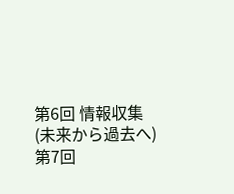第6回 情報収集
(未来から過去へ)
第7回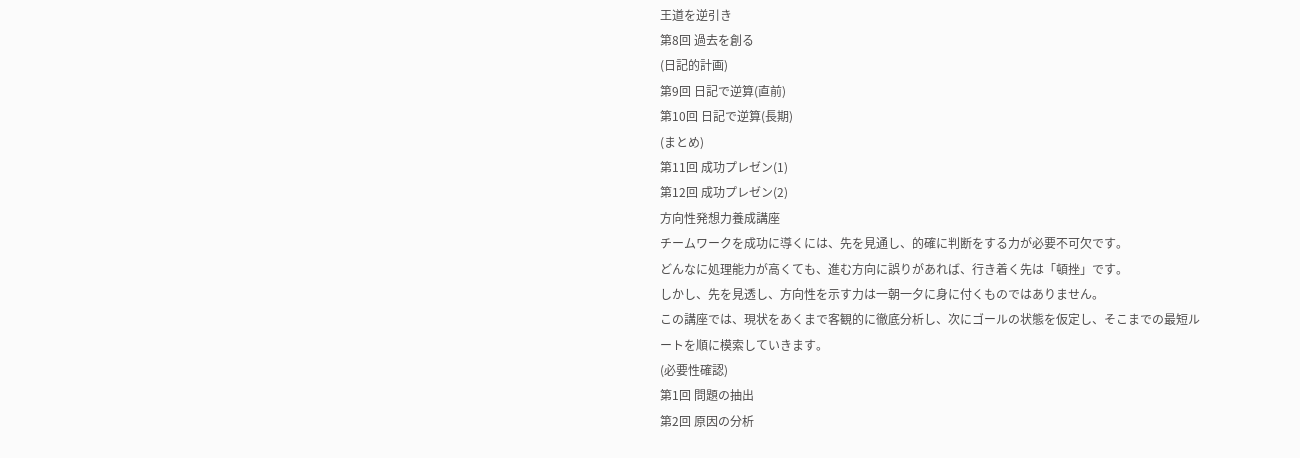王道を逆引き
第8回 過去を創る
(日記的計画)
第9回 日記で逆算(直前)
第10回 日記で逆算(長期)
(まとめ)
第11回 成功プレゼン(1)
第12回 成功プレゼン(2)
方向性発想力養成講座
チームワークを成功に導くには、先を見通し、的確に判断をする力が必要不可欠です。
どんなに処理能力が高くても、進む方向に誤りがあれば、行き着く先は「頓挫」です。
しかし、先を見透し、方向性を示す力は一朝一夕に身に付くものではありません。
この講座では、現状をあくまで客観的に徹底分析し、次にゴールの状態を仮定し、そこまでの最短ルートを順に模索していきます。
(必要性確認)
第1回 問題の抽出
第2回 原因の分析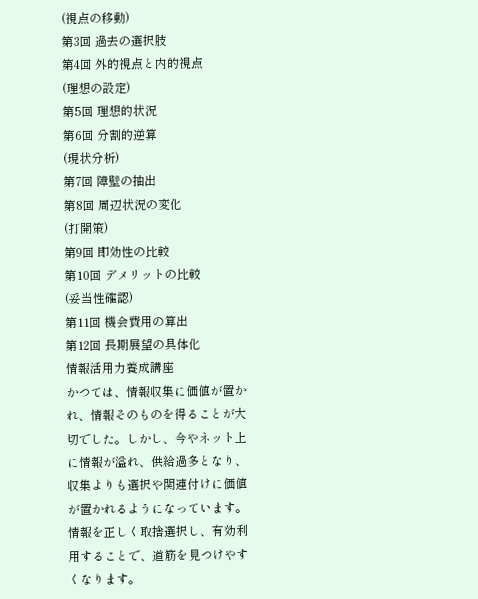(視点の移動)
第3回 過去の選択肢
第4回 外的視点と内的視点
(理想の設定)
第5回 理想的状況
第6回 分割的逆算
(現状分析)
第7回 障壁の抽出
第8回 周辺状況の変化
(打開策)
第9回 即効性の比較
第10回 デメリットの比較
(妥当性確認)
第11回 機会費用の算出
第12回 長期展望の具体化
情報活用力養成講座
かつては、情報収集に価値が置かれ、情報そのものを得ることが大切でした。しかし、今やネット上に情報が溢れ、供給過多となり、収集よりも選択や関連付けに価値が置かれるようになっています。
情報を正しく取捨選択し、有効利用することで、道筋を見つけやすくなります。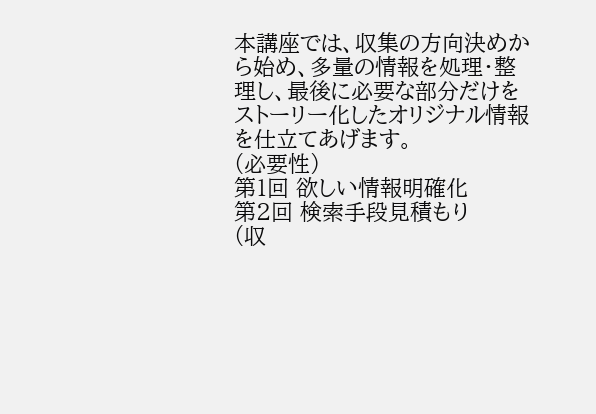本講座では、収集の方向決めから始め、多量の情報を処理・整理し、最後に必要な部分だけをストーリー化したオリジナル情報を仕立てあげます。
(必要性)
第1回 欲しい情報明確化
第2回 検索手段見積もり
(収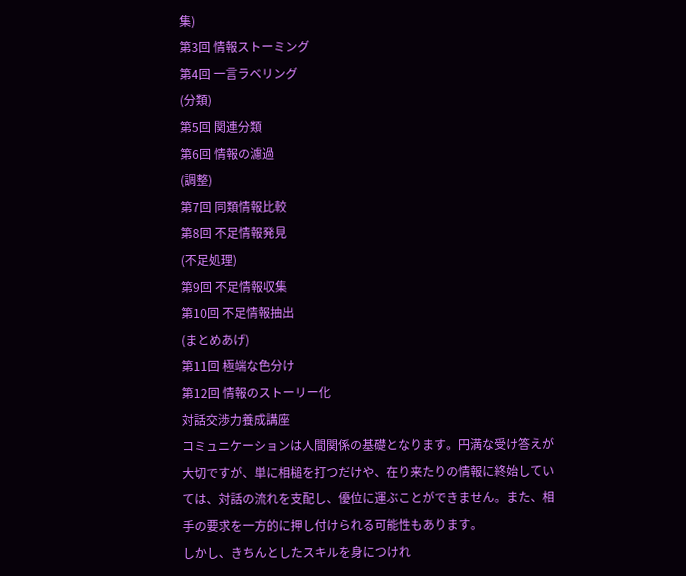集)
第3回 情報ストーミング
第4回 一言ラベリング
(分類)
第5回 関連分類
第6回 情報の濾過
(調整)
第7回 同類情報比較
第8回 不足情報発見
(不足処理)
第9回 不足情報収集
第10回 不足情報抽出
(まとめあげ)
第11回 極端な色分け
第12回 情報のストーリー化
対話交渉力養成講座
コミュニケーションは人間関係の基礎となります。円満な受け答えが大切ですが、単に相槌を打つだけや、在り来たりの情報に終始していては、対話の流れを支配し、優位に運ぶことができません。また、相手の要求を一方的に押し付けられる可能性もあります。
しかし、きちんとしたスキルを身につけれ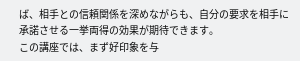ば、相手との信頼関係を深めながらも、自分の要求を相手に承諾させる一挙両得の効果が期待できます。
この講座では、まず好印象を与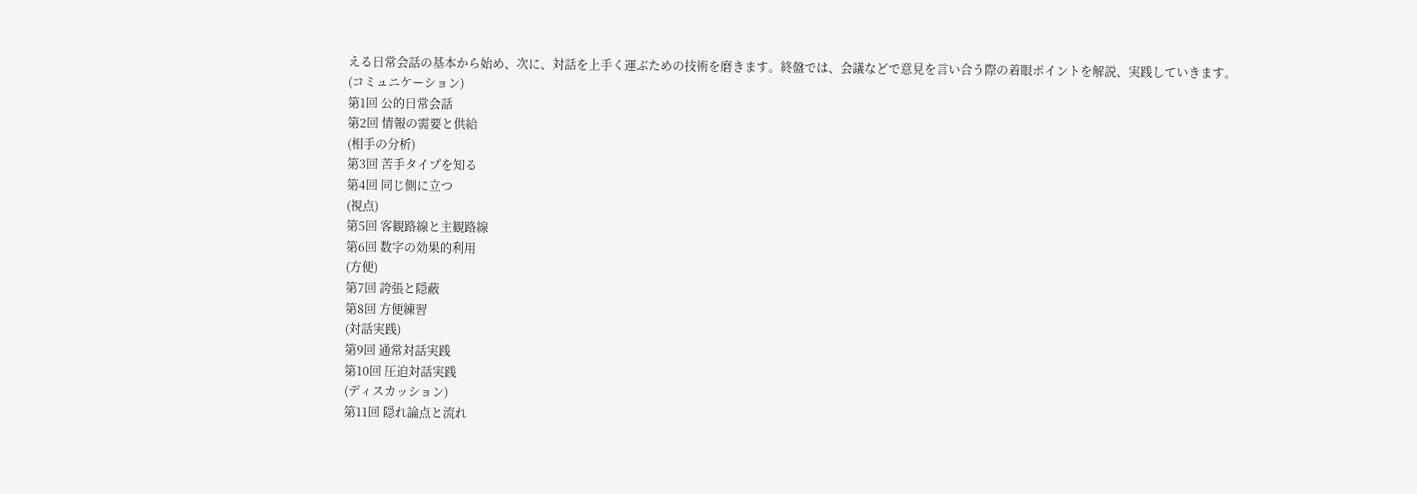える日常会話の基本から始め、次に、対話を上手く運ぶための技術を磨きます。終盤では、会議などで意見を言い合う際の着眼ポイントを解説、実践していきます。
(コミュニケーション)
第1回 公的日常会話
第2回 情報の需要と供給
(相手の分析)
第3回 苦手タイプを知る
第4回 同じ側に立つ
(視点)
第5回 客観路線と主観路線
第6回 数字の効果的利用
(方便)
第7回 誇張と隠蔽
第8回 方便練習
(対話実践)
第9回 通常対話実践
第10回 圧迫対話実践
(ディスカッション)
第11回 隠れ論点と流れ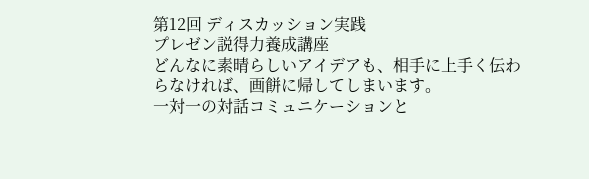第12回 ディスカッション実践
プレゼン説得力養成講座
どんなに素晴らしいアイデアも、相手に上手く伝わらなければ、画餅に帰してしまいます。
一対一の対話コミュニケーションと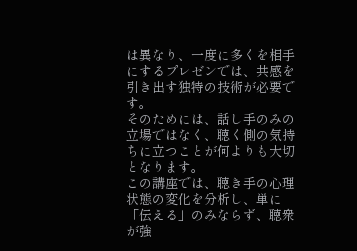は異なり、一度に多くを相手にするプレゼンでは、共感を引き出す独特の技術が必要です。
そのためには、話し手のみの立場ではなく、聴く側の気持ちに立つことが何よりも大切となります。
この講座では、聴き手の心理状態の変化を分析し、単に「伝える」のみならず、聴衆が強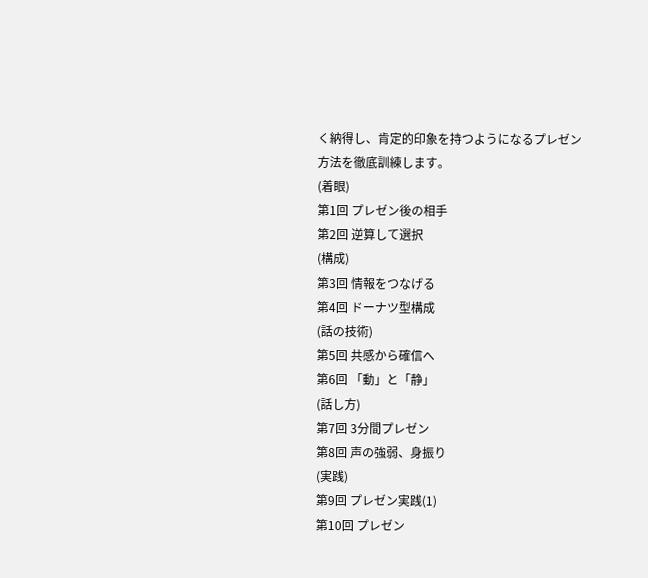く納得し、肯定的印象を持つようになるプレゼン方法を徹底訓練します。
(着眼)
第1回 プレゼン後の相手
第2回 逆算して選択
(構成)
第3回 情報をつなげる
第4回 ドーナツ型構成
(話の技術)
第5回 共感から確信へ
第6回 「動」と「静」
(話し方)
第7回 3分間プレゼン
第8回 声の強弱、身振り
(実践)
第9回 プレゼン実践(1)
第10回 プレゼン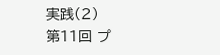実践(2)
第11回 プ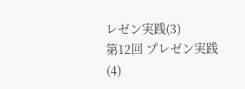レゼン実践(3)
第12回 プレゼン実践(4)